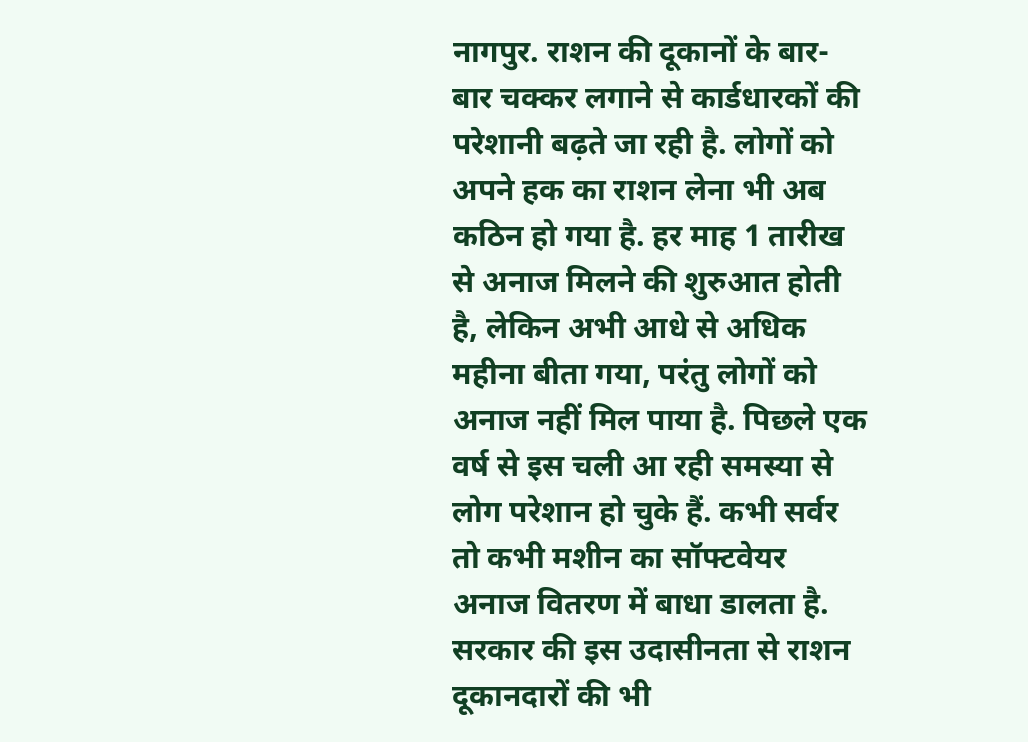नागपुर. राशन की दूकानों के बार-बार चक्कर लगाने से कार्डधारकों की परेशानी बढ़ते जा रही है. लोगों को अपने हक का राशन लेना भी अब कठिन हो गया है. हर माह 1 तारीख से अनाज मिलने की शुरुआत होती है, लेकिन अभी आधे से अधिक महीना बीता गया, परंतु लोगों को अनाज नहीं मिल पाया है. पिछले एक वर्ष से इस चली आ रही समस्या से लोग परेशान हो चुके हैं. कभी सर्वर तो कभी मशीन का सॉफ्टवेयर अनाज वितरण में बाधा डालता है. सरकार की इस उदासीनता से राशन दूकानदारों की भी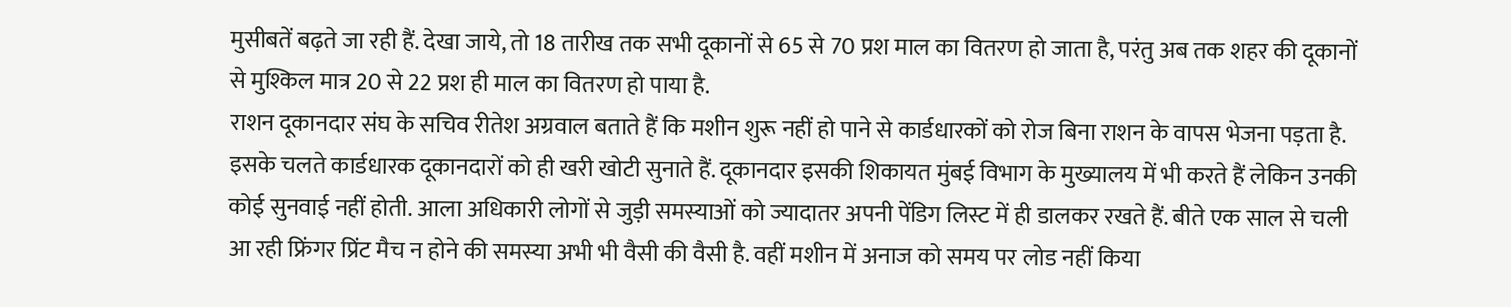मुसीबतें बढ़ते जा रही हैं. देखा जाये, तो 18 तारीख तक सभी दूकानों से 65 से 70 प्रश माल का वितरण हो जाता है, परंतु अब तक शहर की दूकानों से मुश्किल मात्र 20 से 22 प्रश ही माल का वितरण हो पाया है.
राशन दूकानदार संघ के सचिव रीतेश अग्रवाल बताते हैं कि मशीन शुरू नहीं हो पाने से कार्डधारकों को रोज बिना राशन के वापस भेजना पड़ता है. इसके चलते कार्डधारक दूकानदारों को ही खरी खोटी सुनाते हैं. दूकानदार इसकी शिकायत मुंबई विभाग के मुख्यालय में भी करते हैं लेकिन उनकी कोई सुनवाई नहीं होती. आला अधिकारी लोगों से जुड़ी समस्याओं को ज्यादातर अपनी पेंडिग लिस्ट में ही डालकर रखते हैं. बीते एक साल से चली आ रही फ्रिंगर प्रिंट मैच न होने की समस्या अभी भी वैसी की वैसी है. वहीं मशीन में अनाज को समय पर लोड नहीं किया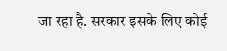जा रहा है. सरकार इसके लिए कोई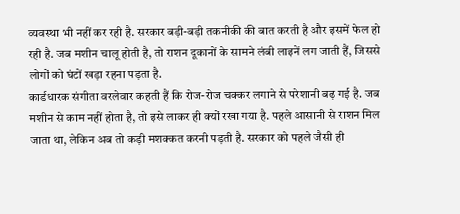व्यवस्था भी नहीं कर रही है. सरकार बड़ी-बड़ी तकनीकी की बात करती है और इसमें फेल हो रही है. जब मशीन चालू होती है, तो राशन दूकानों के सामने लंबी लाइनें लग जाती हैं, जिससे लोगों को घंटों खड़ा रहना पड़ता है.
कार्डधारक संगीता वरलेवार कहती हैं कि रोज-रोज चक्कर लगाने से परेशानी बढ़ गई है. जब मशीन से काम नहीं होता है, तो इसे लाकर ही क्यों रखा गया है. पहले आसानी से राशन मिल जाता था, लेकिन अब तो कड़ी मशक्कत करनी पड़ती है. सरकार को पहले जैसी ही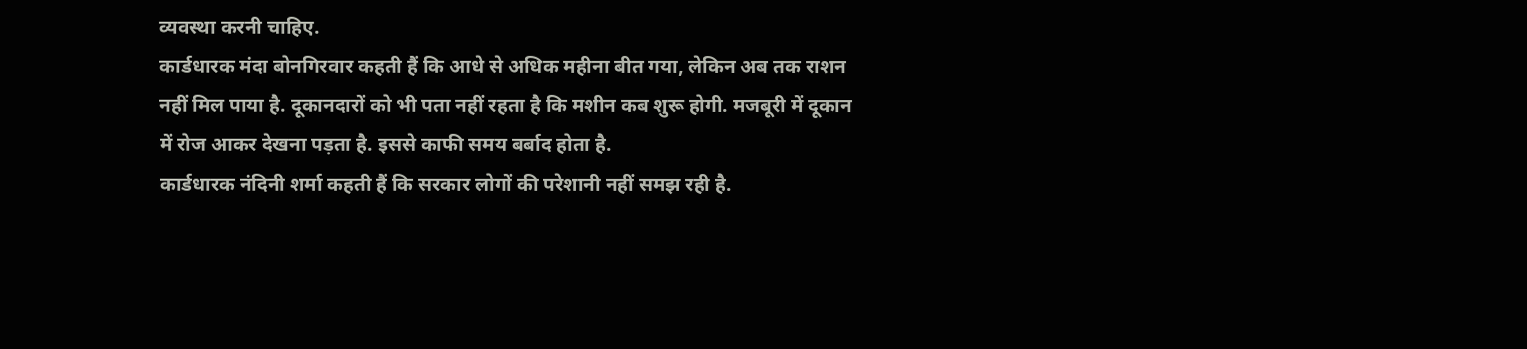व्यवस्था करनी चाहिए.
कार्डधारक मंदा बोनगिरवार कहती हैं कि आधे से अधिक महीना बीत गया, लेकिन अब तक राशन नहीं मिल पाया है. दूकानदारों को भी पता नहीं रहता है कि मशीन कब शुरू होगी. मजबूरी में दूकान में रोज आकर देखना पड़ता है. इससे काफी समय बर्बाद होता है.
कार्डधारक नंदिनी शर्मा कहती हैं कि सरकार लोगों की परेशानी नहीं समझ रही है.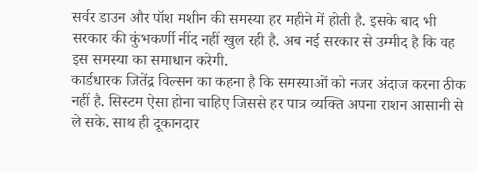सर्वर डाउन और पॉश मशीन की समस्या हर महीने में होती है. इसके बाद भी सरकार की कुंभकर्णी नींद नहीं खुल रही है. अब नई सरकार से उम्मीद है कि वह इस समस्या का समाधान करेगी.
कार्डधारक जितेंद्र विल्सन का कहना है कि समस्याओं को नजर अंदाज करना ठीक नहीं है. सिस्टम ऐसा होना चाहिए जिससे हर पात्र व्यक्ति अपना राशन आसानी से ले सके. साथ ही दूकानदार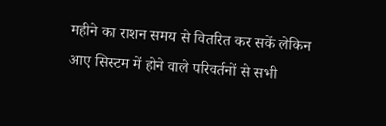महीने का राशन समय से वितरित कर सकें लेकिन आए सिस्टम में होने वाले परिवर्तनों से सभी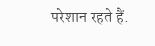परेशान रहते हैं.